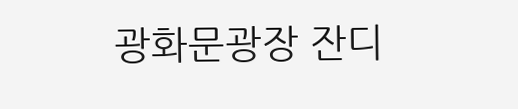광화문광장 잔디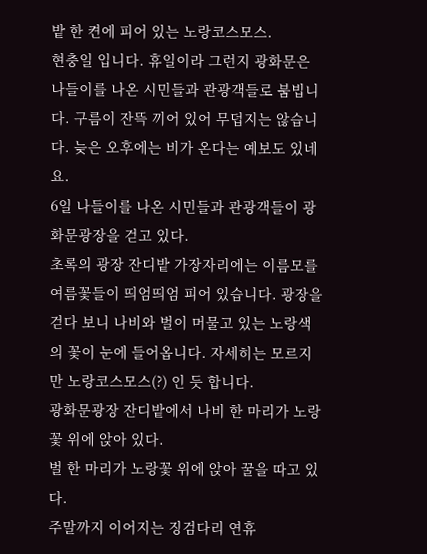밭 한 켠에 피어 있는 노랑코스모스.
현충일 입니다. 휴일이라 그런지 광화문은 나들이를 나온 시민들과 관광객들로 붐빕니다. 구름이 잔뜩 끼어 있어 무덥지는 않습니다. 늦은 오후에는 비가 온다는 예보도 있네요.
6일 나들이를 나온 시민들과 관광객들이 광화문광장을 걷고 있다.
초록의 광장 잔디밭 가장자리에는 이름모를 여름꽃들이 띄엄띄엄 피어 있습니다. 광장을 걷다 보니 나비와 벌이 머물고 있는 노랑색의 꽃이 눈에 들어옵니다. 자세히는 모르지만 노랑코스모스(?) 인 듯 합니다.
광화문광장 잔디밭에서 나비 한 마리가 노랑꽃 위에 앉아 있다.
벌 한 마리가 노랑꽃 위에 앉아 꿀을 따고 있다.
주말까지 이어지는 징검다리 연휴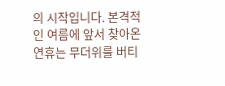의 시작입니다. 본격적인 여름에 앞서 찾아온 연휴는 무더위를 버티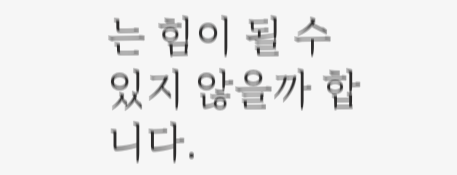는 힘이 될 수 있지 않을까 합니다.